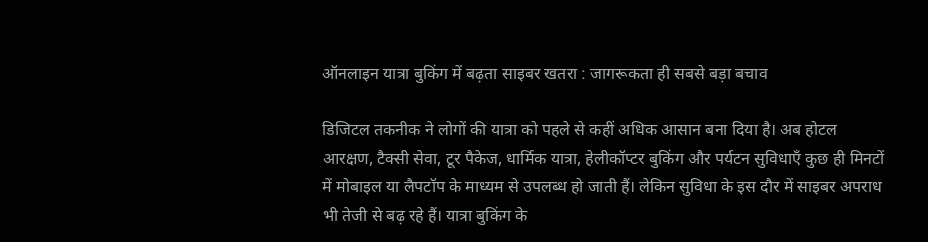ऑनलाइन यात्रा बुकिंग में बढ़ता साइबर खतरा : जागरूकता ही सबसे बड़ा बचाव

डिजिटल तकनीक ने लोगों की यात्रा को पहले से कहीं अधिक आसान बना दिया है। अब होटल आरक्षण, टैक्सी सेवा, टूर पैकेज, धार्मिक यात्रा, हेलीकॉप्टर बुकिंग और पर्यटन सुविधाएँ कुछ ही मिनटों में मोबाइल या लैपटॉप के माध्यम से उपलब्ध हो जाती हैं। लेकिन सुविधा के इस दौर में साइबर अपराध भी तेजी से बढ़ रहे हैं। यात्रा बुकिंग के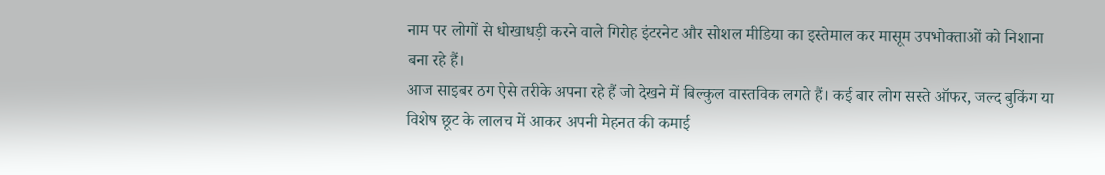नाम पर लोगों से धोखाधड़ी करने वाले गिरोह इंटरनेट और सोशल मीडिया का इस्तेमाल कर मासूम उपभोक्ताओं को निशाना बना रहे हैं।
आज साइबर ठग ऐसे तरीके अपना रहे हैं जो देखने में बिल्कुल वास्तविक लगते हैं। कई बार लोग सस्ते ऑफर, जल्द बुकिंग या विशेष छूट के लालच में आकर अपनी मेहनत की कमाई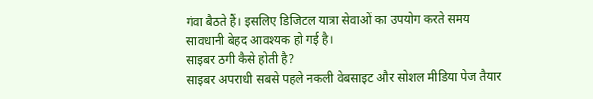गंवा बैठते हैं। इसलिए डिजिटल यात्रा सेवाओं का उपयोग करते समय सावधानी बेहद आवश्यक हो गई है।
साइबर ठगी कैसे होती है?
साइबर अपराधी सबसे पहले नकली वेबसाइट और सोशल मीडिया पेज तैयार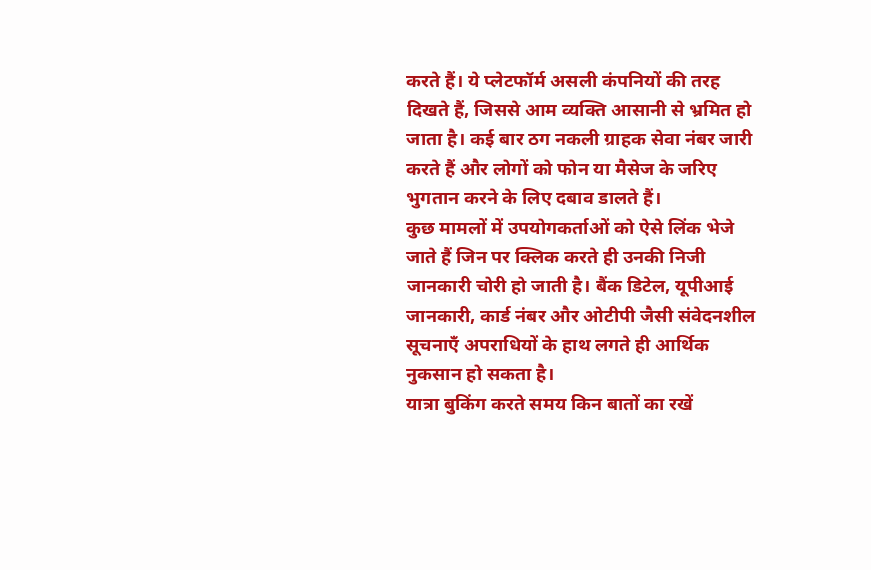करते हैं। ये प्लेटफॉर्म असली कंपनियों की तरह दिखते हैं, जिससे आम व्यक्ति आसानी से भ्रमित हो जाता है। कई बार ठग नकली ग्राहक सेवा नंबर जारी करते हैं और लोगों को फोन या मैसेज के जरिए भुगतान करने के लिए दबाव डालते हैं।
कुछ मामलों में उपयोगकर्ताओं को ऐसे लिंक भेजे जाते हैं जिन पर क्लिक करते ही उनकी निजी जानकारी चोरी हो जाती है। बैंक डिटेल, यूपीआई जानकारी, कार्ड नंबर और ओटीपी जैसी संवेदनशील सूचनाएँ अपराधियों के हाथ लगते ही आर्थिक नुकसान हो सकता है।
यात्रा बुकिंग करते समय किन बातों का रखें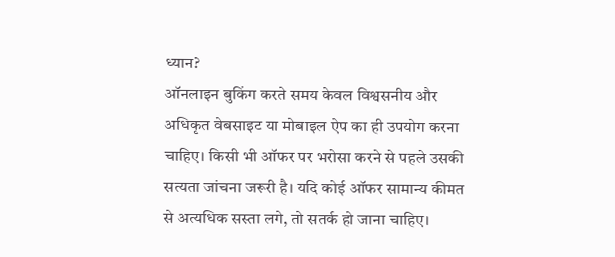ध्यान?
ऑनलाइन बुकिंग करते समय केवल विश्वसनीय और अधिकृत वेबसाइट या मोबाइल ऐप का ही उपयोग करना चाहिए। किसी भी ऑफर पर भरोसा करने से पहले उसकी सत्यता जांचना जरूरी है। यदि कोई ऑफर सामान्य कीमत से अत्यधिक सस्ता लगे, तो सतर्क हो जाना चाहिए।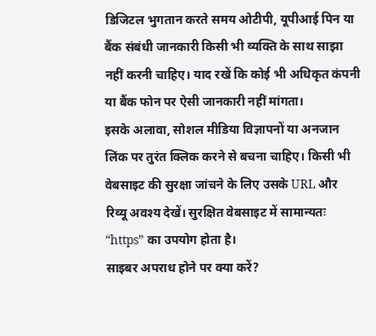डिजिटल भुगतान करते समय ओटीपी, यूपीआई पिन या बैंक संबंधी जानकारी किसी भी व्यक्ति के साथ साझा नहीं करनी चाहिए। याद रखें कि कोई भी अधिकृत कंपनी या बैंक फोन पर ऐसी जानकारी नहीं मांगता।
इसके अलावा, सोशल मीडिया विज्ञापनों या अनजान लिंक पर तुरंत क्लिक करने से बचना चाहिए। किसी भी वेबसाइट की सुरक्षा जांचने के लिए उसके URL और रिव्यू अवश्य देखें। सुरक्षित वेबसाइट में सामान्यतः “https” का उपयोग होता है।
साइबर अपराध होने पर क्या करें?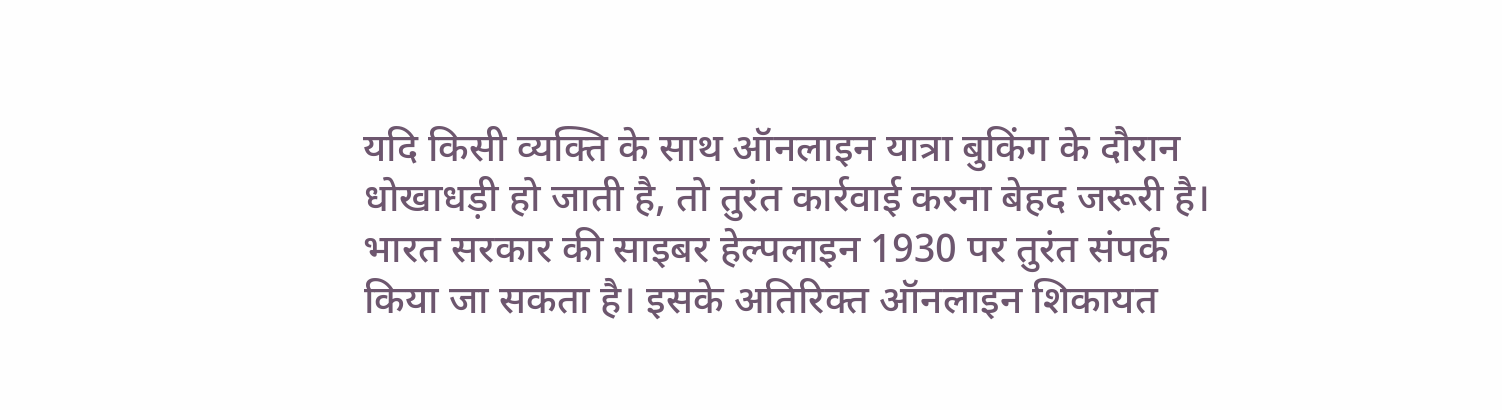यदि किसी व्यक्ति के साथ ऑनलाइन यात्रा बुकिंग के दौरान धोखाधड़ी हो जाती है, तो तुरंत कार्रवाई करना बेहद जरूरी है। भारत सरकार की साइबर हेल्पलाइन 1930 पर तुरंत संपर्क किया जा सकता है। इसके अतिरिक्त ऑनलाइन शिकायत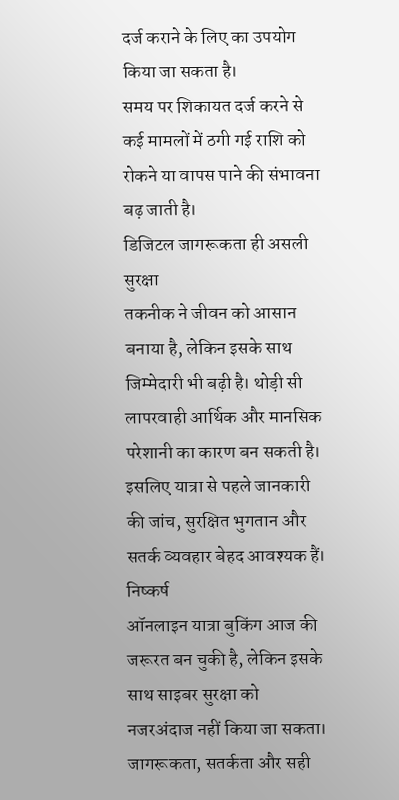दर्ज कराने के लिए का उपयोग किया जा सकता है।
समय पर शिकायत दर्ज करने से कई मामलों में ठगी गई राशि को रोकने या वापस पाने की संभावना बढ़ जाती है।
डिजिटल जागरूकता ही असली सुरक्षा
तकनीक ने जीवन को आसान बनाया है, लेकिन इसके साथ जिम्मेदारी भी बढ़ी है। थोड़ी सी लापरवाही आर्थिक और मानसिक परेशानी का कारण बन सकती है। इसलिए यात्रा से पहले जानकारी की जांच, सुरक्षित भुगतान और सतर्क व्यवहार बेहद आवश्यक हैं।
निष्कर्ष
ऑनलाइन यात्रा बुकिंग आज की जरूरत बन चुकी है, लेकिन इसके साथ साइबर सुरक्षा को नजरअंदाज नहीं किया जा सकता। जागरूकता, सतर्कता और सही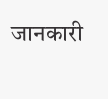जानकारी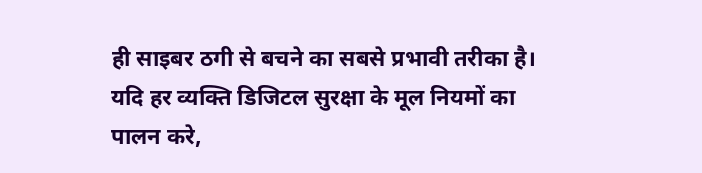ही साइबर ठगी से बचने का सबसे प्रभावी तरीका है। यदि हर व्यक्ति डिजिटल सुरक्षा के मूल नियमों का पालन करे,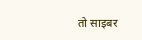तो साइबर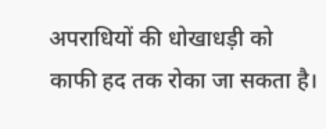अपराधियों की धोखाधड़ी को काफी हद तक रोका जा सकता है।